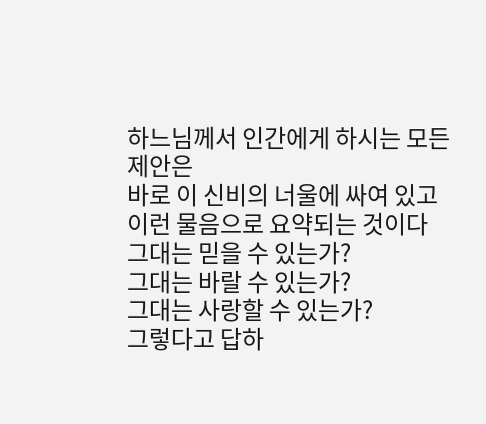하느님께서 인간에게 하시는 모든 제안은
바로 이 신비의 너울에 싸여 있고
이런 물음으로 요약되는 것이다
그대는 믿을 수 있는가?
그대는 바랄 수 있는가?
그대는 사랑할 수 있는가?
그렇다고 답하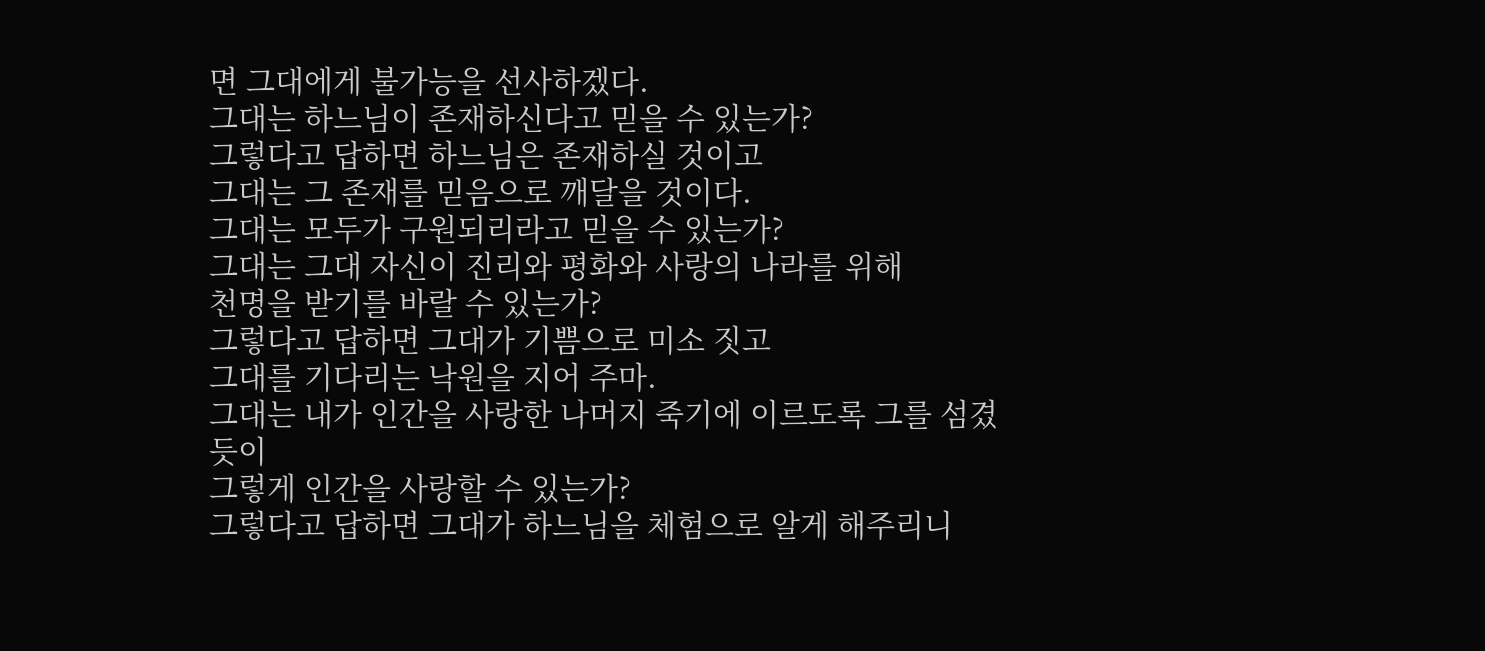면 그대에게 불가능을 선사하겠다.
그대는 하느님이 존재하신다고 믿을 수 있는가?
그렇다고 답하면 하느님은 존재하실 것이고
그대는 그 존재를 믿음으로 깨달을 것이다.
그대는 모두가 구원되리라고 믿을 수 있는가?
그대는 그대 자신이 진리와 평화와 사랑의 나라를 위해
천명을 받기를 바랄 수 있는가?
그렇다고 답하면 그대가 기쁨으로 미소 짓고
그대를 기다리는 낙원을 지어 주마.
그대는 내가 인간을 사랑한 나머지 죽기에 이르도록 그를 섬겼듯이
그렇게 인간을 사랑할 수 있는가?
그렇다고 답하면 그대가 하느님을 체험으로 알게 해주리니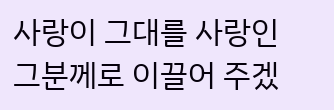사랑이 그대를 사랑인 그분께로 이끌어 주겠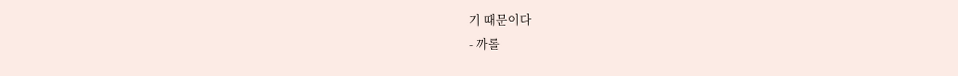기 때문이다
- 까롤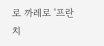로 까레로 '프란치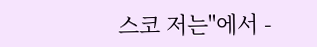스코 저는"에서 -